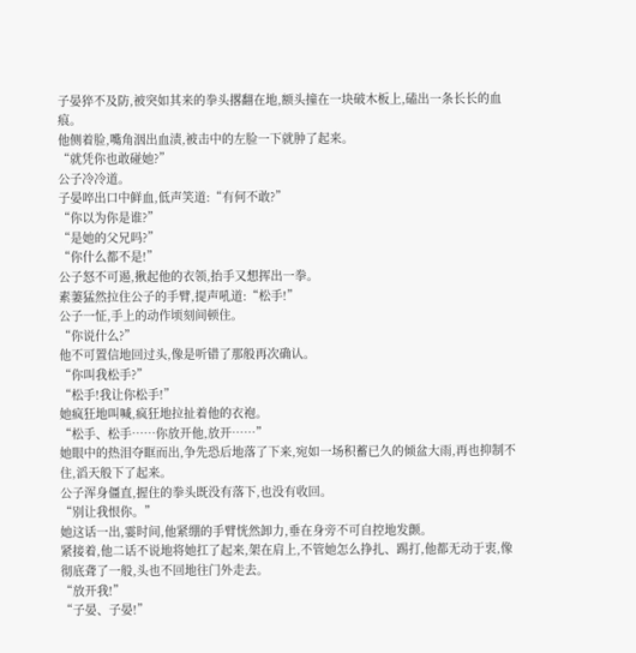子晏猝不及防,被突如其来的拳头撂翻在地,额头撞在一块破木板上,磕出一条长长的血痕。
他侧着脸,嘴角洇出血渍,被击中的左脸一下就肿了起来。
“就凭你也敢碰她?”
公子冷冷道。
子晏啐出口中鲜血,低声笑道:“有何不敢?”
“你以为你是谁?”
“是她的父兄吗?”
“你什么都不是!”
公子怒不可遏,揪起他的衣领,抬手又想挥出一拳。
素萋猛然拉住公子的手臂,提声吼道:“松手!”
公子一怔,手上的动作顷刻间顿住。
“你说什么?”
他不可置信地回过头,像是听错了那般再次确认。
“你叫我松手?”
“松手!我让你松手!”
她疯狂地叫喊,疯狂地拉扯着他的衣袍。
“松手、松手……你放开他,放开……”
她眼中的热泪夺眶而出,争先恐后地落了下来,宛如一场积蓄已久的倾盆大雨,再也抑制不住,滔天般下了起来。
公子浑身僵直,握住的拳头既没有落下,也没有收回。
“别让我恨你。”
她这话一出,霎时间,他紧绷的手臂恍然卸力,垂在身旁不可自控地发颤。
紧接着,他二话不说地将她扛了起来,架在肩上,不管她怎么挣扎、踢打,他都无动于衷,像彻底聋了一般,头也不回地往门外走去。
“放开我!”
“子晏、子晏!”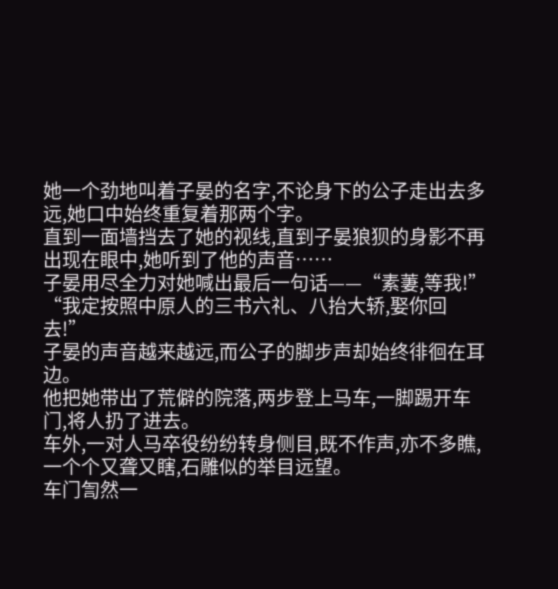她一个劲地叫着子晏的名字,不论身下的公子走出去多远,她口中始终重复着那两个字。
直到一面墙挡去了她的视线,直到子晏狼狈的身影不再出现在眼中,她听到了他的声音……
子晏用尽全力对她喊出最后一句话——“素萋,等我!”
“我定按照中原人的三书六礼、八抬大轿,娶你回去!”
子晏的声音越来越远,而公子的脚步声却始终徘徊在耳边。
他把她带出了荒僻的院落,两步登上马车,一脚踢开车门,将人扔了进去。
车外,一对人马卒役纷纷转身侧目,既不作声,亦不多瞧,一个个又聋又瞎,石雕似的举目远望。
车门訇然一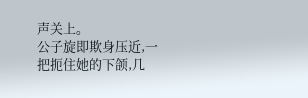声关上。
公子旋即欺身压近,一把扼住她的下颌,几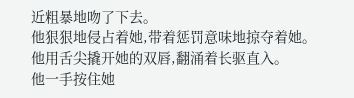近粗暴地吻了下去。
他狠狠地侵占着她,带着惩罚意味地掠夺着她。
他用舌尖撬开她的双唇,翻涌着长驱直入。
他一手按住她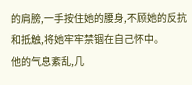的肩膀,一手按住她的腰身,不顾她的反抗和抵触,将她牢牢禁锢在自己怀中。
他的气息紊乱,几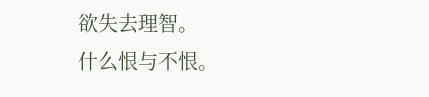欲失去理智。
什么恨与不恨。